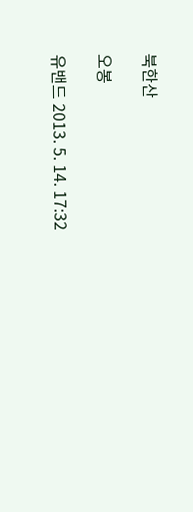북한산

오봉

유밴드 2013. 5. 14. 17:32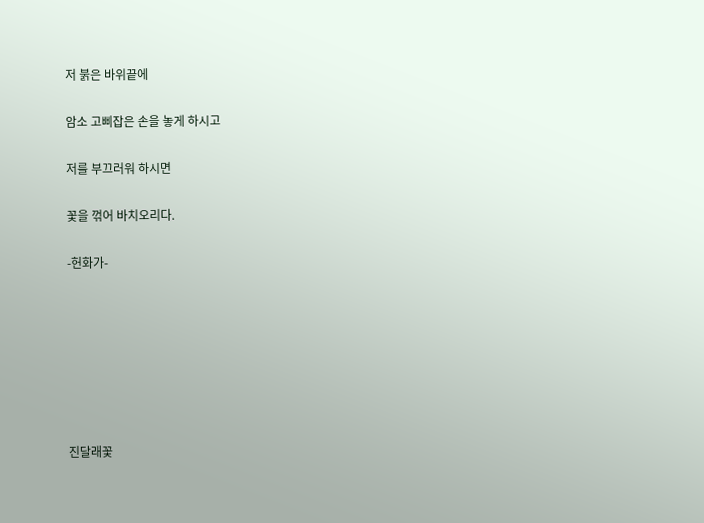저 붉은 바위끝에

암소 고삐잡은 손을 놓게 하시고

저를 부끄러워 하시면

꽃을 꺾어 바치오리다.

-헌화가-







진달래꽃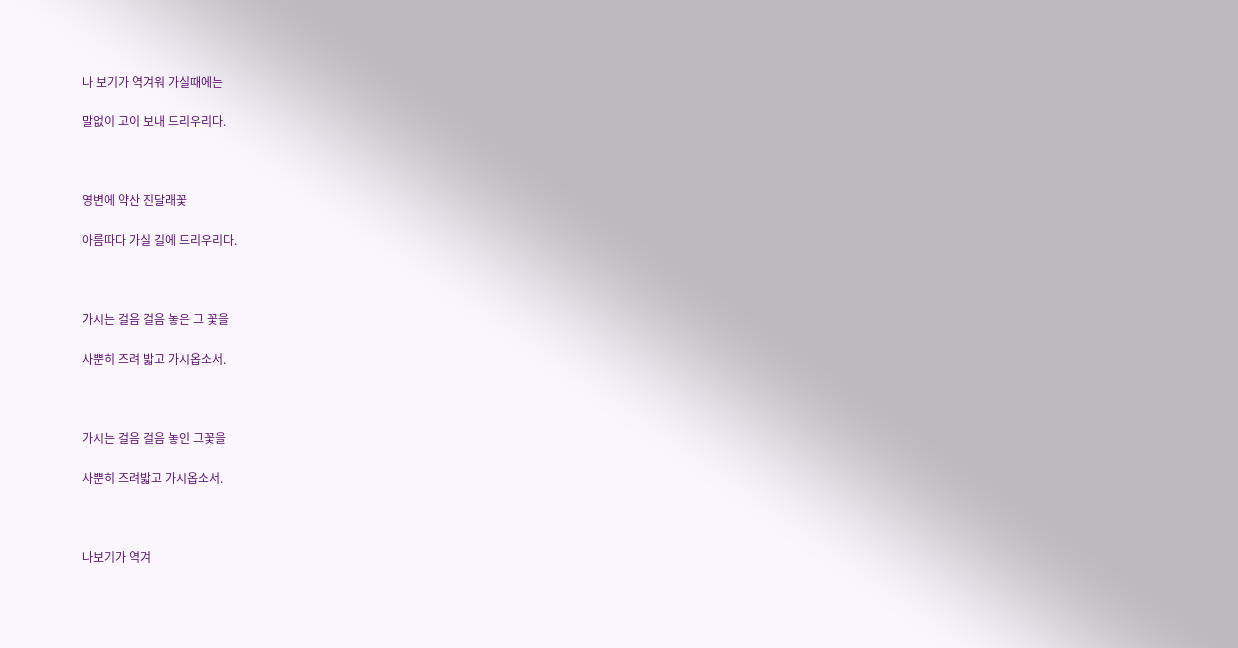나 보기가 역겨워 가실때에는

말없이 고이 보내 드리우리다.



영변에 약산 진달래꽃

아름따다 가실 길에 드리우리다.



가시는 걸음 걸음 놓은 그 꽃을

사뿐히 즈려 밟고 가시옵소서.



가시는 걸음 걸음 놓인 그꽃을

사뿐히 즈려밟고 가시옵소서.



나보기가 역겨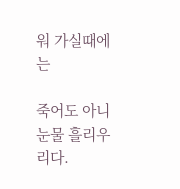워 가실때에는

죽어도 아니 눈물 흘리우리다.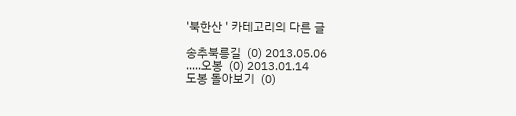'북한산 ' 카테고리의 다른 글

송추북릉길  (0) 2013.05.06
.....오봉  (0) 2013.01.14
도봉 돌아보기  (0)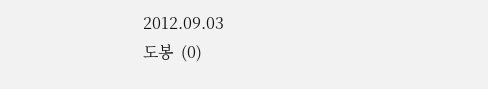2012.09.03
도봉  (0)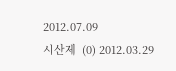2012.07.09
시산제  (0) 2012.03.29